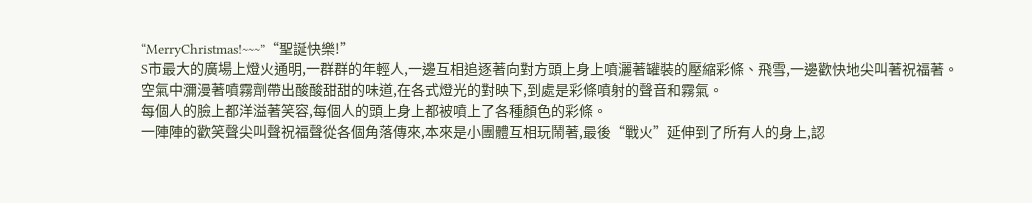“MerryChristmas!~~~”“聖誕快樂!”
S市最大的廣場上燈火通明,一群群的年輕人,一邊互相追逐著向對方頭上身上噴灑著罐裝的壓縮彩條、飛雪,一邊歡快地尖叫著祝福著。
空氣中瀰漫著噴霧劑帶出酸酸甜甜的味道,在各式燈光的對映下,到處是彩條噴射的聲音和霧氣。
每個人的臉上都洋溢著笑容,每個人的頭上身上都被噴上了各種顏色的彩條。
一陣陣的歡笑聲尖叫聲祝福聲從各個角落傳來,本來是小團體互相玩鬧著,最後“戰火”延伸到了所有人的身上,認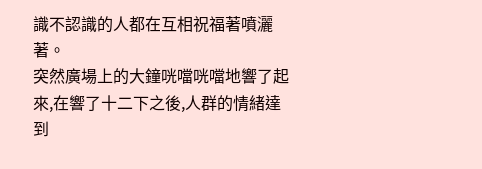識不認識的人都在互相祝福著噴灑著。
突然廣場上的大鐘咣噹咣噹地響了起來,在響了十二下之後,人群的情緒達到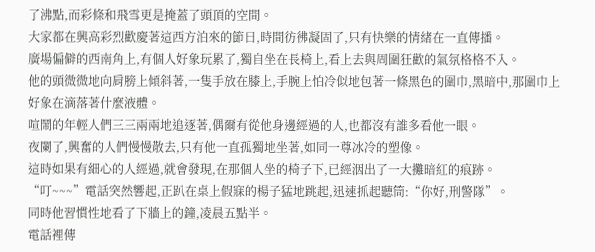了沸點,而彩條和飛雪更是掩蓋了頭頂的空間。
大家都在興高彩烈歡慶著這西方泊來的節日,時間彷彿凝固了,只有快樂的情緒在一直傳播。
廣場偏僻的西南角上,有個人好象玩累了,獨自坐在長椅上,看上去與周圍狂歡的氣氛格格不入。
他的頭微微地向肩膀上傾斜著,一隻手放在膝上,手腕上怕冷似地包著一條黑色的圍巾,黑暗中,那圍巾上好象在滴落著什麼液體。
喧鬧的年輕人們三三兩兩地追逐著,偶爾有從他身邊經過的人,也都沒有誰多看他一眼。
夜闌了,興奮的人們慢慢散去,只有他一直孤獨地坐著,如同一尊冰冷的塑像。
這時如果有細心的人經過,就會發現,在那個人坐的椅子下,已經洇出了一大攤暗紅的痕跡。
“叮~~~”電話突然響起,正趴在桌上假寐的楊子猛地跳起,迅速抓起聽筒:“你好,刑警隊”。
同時他習慣性地看了下牆上的鐘,凌晨五點半。
電話裡傳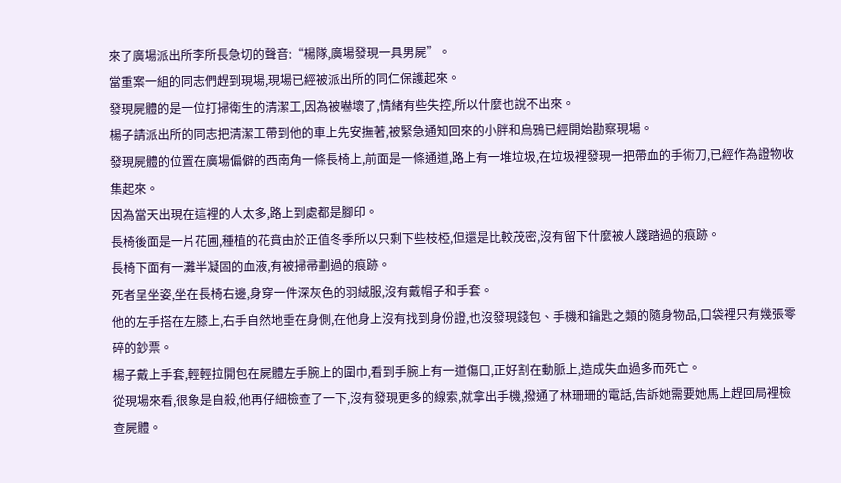來了廣場派出所李所長急切的聲音:“楊隊,廣場發現一具男屍”。
當重案一組的同志們趕到現場,現場已經被派出所的同仁保護起來。
發現屍體的是一位打掃衛生的清潔工,因為被嚇壞了,情緒有些失控,所以什麼也說不出來。
楊子請派出所的同志把清潔工帶到他的車上先安撫著,被緊急通知回來的小胖和烏鴉已經開始勘察現場。
發現屍體的位置在廣場偏僻的西南角一條長椅上,前面是一條通道,路上有一堆垃圾,在垃圾裡發現一把帶血的手術刀,已經作為證物收集起來。
因為當天出現在這裡的人太多,路上到處都是腳印。
長椅後面是一片花圃,種植的花賁由於正值冬季所以只剩下些枝椏,但還是比較茂密,沒有留下什麼被人踐踏過的痕跡。
長椅下面有一灘半凝固的血液,有被掃帚劃過的痕跡。
死者呈坐姿,坐在長椅右邊,身穿一件深灰色的羽絨服,沒有戴帽子和手套。
他的左手搭在左膝上,右手自然地垂在身側,在他身上沒有找到身份證,也沒發現錢包、手機和鑰匙之類的隨身物品,口袋裡只有幾張零碎的鈔票。
楊子戴上手套,輕輕拉開包在屍體左手腕上的圍巾,看到手腕上有一道傷口,正好割在動脈上,造成失血過多而死亡。
從現場來看,很象是自殺,他再仔細檢查了一下,沒有發現更多的線索,就拿出手機,撥通了林珊珊的電話,告訴她需要她馬上趕回局裡檢查屍體。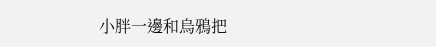小胖一邊和烏鴉把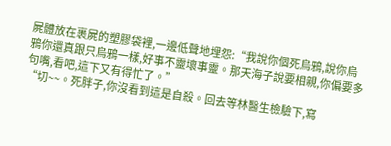屍體放在裹屍的塑膠袋裡,一邊低聲地埋怨:“我說你個死烏鴉,說你烏鴉你還真跟只烏鴉一樣,好事不靈壞事靈。那天海子說要相親,你偏要多句嘴,看吧,這下又有得忙了。”
“切~~。死胖子,你沒看到這是自殺。回去等林醫生檢驗下,寫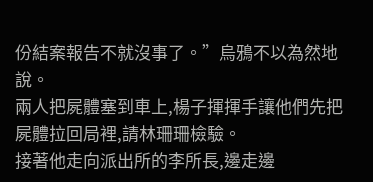份結案報告不就沒事了。”烏鴉不以為然地說。
兩人把屍體塞到車上,楊子揮揮手讓他們先把屍體拉回局裡,請林珊珊檢驗。
接著他走向派出所的李所長,邊走邊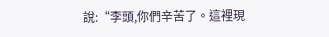說:“李頭,你們辛苦了。這裡現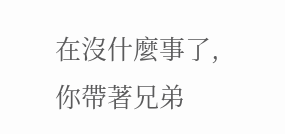在沒什麼事了,你帶著兄弟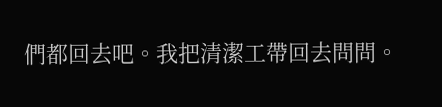們都回去吧。我把清潔工帶回去問問。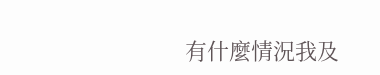有什麼情況我及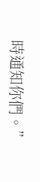時通知你們。”